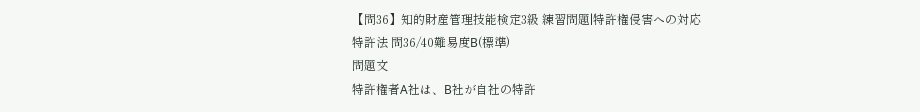【問36】知的財産管理技能検定3級 練習問題|特許権侵害への対応
特許法 問36/40難易度B(標準)
問題文
特許権者A社は、B社が自社の特許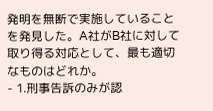発明を無断で実施していることを発見した。A社がB社に対して取り得る対応として、最も適切なものはどれか。
- 1.刑事告訴のみが認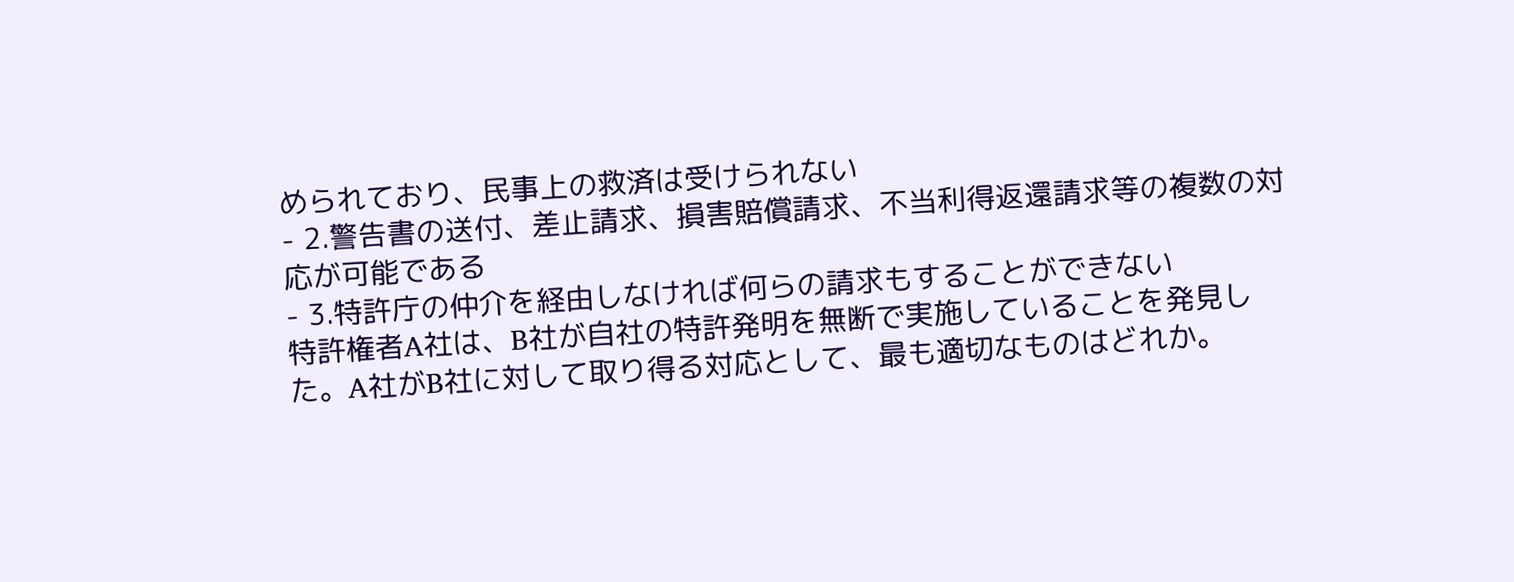められており、民事上の救済は受けられない
- 2.警告書の送付、差止請求、損害賠償請求、不当利得返還請求等の複数の対応が可能である
- 3.特許庁の仲介を経由しなければ何らの請求もすることができない
特許権者A社は、B社が自社の特許発明を無断で実施していることを発見した。A社がB社に対して取り得る対応として、最も適切なものはどれか。